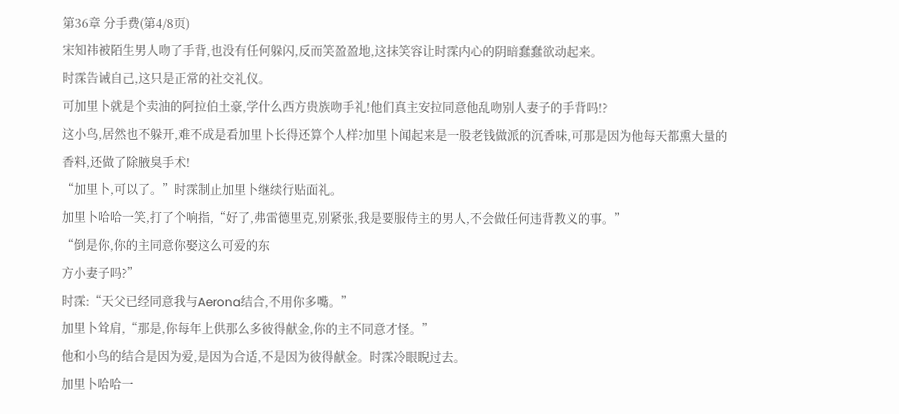第36章 分手费(第4/8页)
宋知祎被陌生男人吻了手背,也没有任何躲闪,反而笑盈盈地,这抹笑容让时霂内心的阴暗蠢蠢欲动起来。
时霂告诫自己,这只是正常的社交礼仪。
可加里卜就是个卖油的阿拉伯土豪,学什么西方贵族吻手礼!他们真主安拉同意他乱吻别人妻子的手背吗!?
这小鸟,居然也不躲开,难不成是看加里卜长得还算个人样?加里卜闻起来是一股老钱做派的沉香味,可那是因为他每天都熏大量的香料,还做了除腋臭手术!
“加里卜,可以了。”时霂制止加里卜继续行贴面礼。
加里卜哈哈一笑,打了个响指,“好了,弗雷德里克,别紧张,我是要服侍主的男人,不会做任何违背教义的事。”
“倒是你,你的主同意你娶这么可爱的东
方小妻子吗?”
时霂:“天父已经同意我与Aerona结合,不用你多嘴。”
加里卜耸肩,“那是,你每年上供那么多彼得献金,你的主不同意才怪。”
他和小鸟的结合是因为爱,是因为合适,不是因为彼得献金。时霂冷眼睨过去。
加里卜哈哈一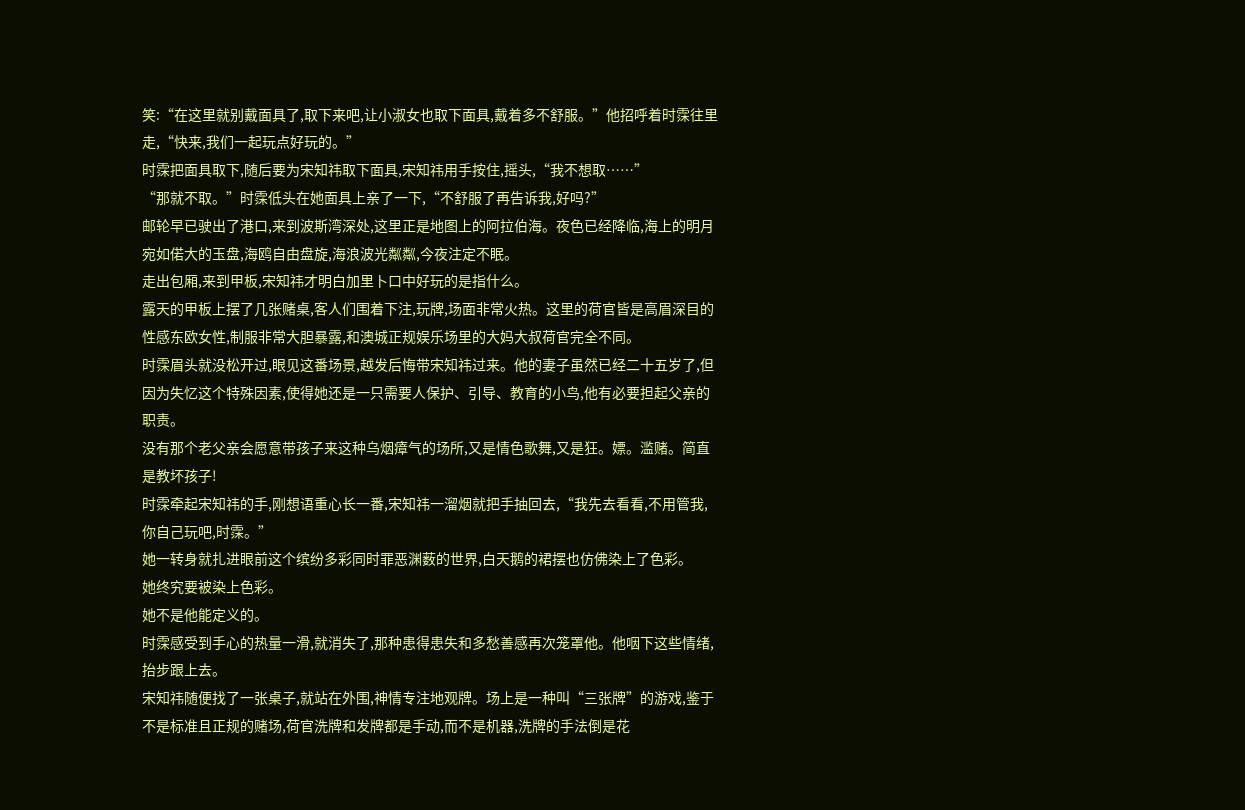笑:“在这里就别戴面具了,取下来吧,让小淑女也取下面具,戴着多不舒服。”他招呼着时霂往里走,“快来,我们一起玩点好玩的。”
时霂把面具取下,随后要为宋知祎取下面具,宋知祎用手按住,摇头,“我不想取……”
“那就不取。”时霂低头在她面具上亲了一下,“不舒服了再告诉我,好吗?”
邮轮早已驶出了港口,来到波斯湾深处,这里正是地图上的阿拉伯海。夜色已经降临,海上的明月宛如偌大的玉盘,海鸥自由盘旋,海浪波光粼粼,今夜注定不眠。
走出包厢,来到甲板,宋知祎才明白加里卜口中好玩的是指什么。
露天的甲板上摆了几张赌桌,客人们围着下注,玩牌,场面非常火热。这里的荷官皆是高眉深目的性感东欧女性,制服非常大胆暴露,和澳城正规娱乐场里的大妈大叔荷官完全不同。
时霂眉头就没松开过,眼见这番场景,越发后悔带宋知祎过来。他的妻子虽然已经二十五岁了,但因为失忆这个特殊因素,使得她还是一只需要人保护、引导、教育的小鸟,他有必要担起父亲的职责。
没有那个老父亲会愿意带孩子来这种乌烟瘴气的场所,又是情色歌舞,又是狂。嫖。滥赌。简直是教坏孩子!
时霂牵起宋知祎的手,刚想语重心长一番,宋知祎一溜烟就把手抽回去,“我先去看看,不用管我,你自己玩吧,时霂。”
她一转身就扎进眼前这个缤纷多彩同时罪恶渊薮的世界,白天鹅的裙摆也仿佛染上了色彩。
她终究要被染上色彩。
她不是他能定义的。
时霂感受到手心的热量一滑,就消失了,那种患得患失和多愁善感再次笼罩他。他咽下这些情绪,抬步跟上去。
宋知祎随便找了一张桌子,就站在外围,神情专注地观牌。场上是一种叫“三张牌”的游戏,鉴于不是标准且正规的赌场,荷官洗牌和发牌都是手动,而不是机器,洗牌的手法倒是花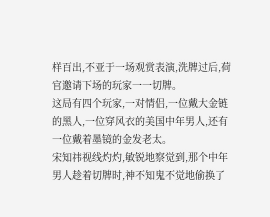样百出,不亚于一场观赏表演,洗牌过后,荷官邀请下场的玩家一一切牌。
这局有四个玩家,一对情侣,一位戴大金链的黑人,一位穿风衣的美国中年男人,还有一位戴着墨镜的金发老太。
宋知祎视线灼灼,敏锐地察觉到,那个中年男人趁着切牌时,神不知鬼不觉地偷换了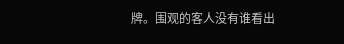牌。围观的客人没有谁看出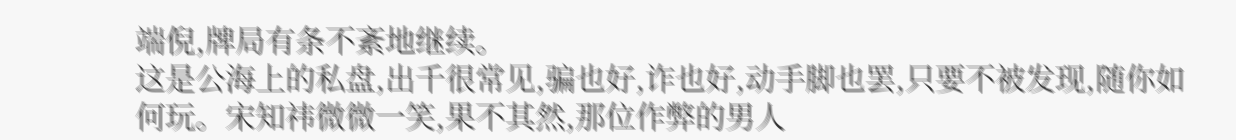端倪,牌局有条不紊地继续。
这是公海上的私盘,出千很常见,骗也好,诈也好,动手脚也罢,只要不被发现,随你如何玩。宋知祎微微一笑,果不其然,那位作弊的男人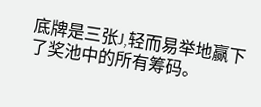底牌是三张J,轻而易举地赢下了奖池中的所有筹码。